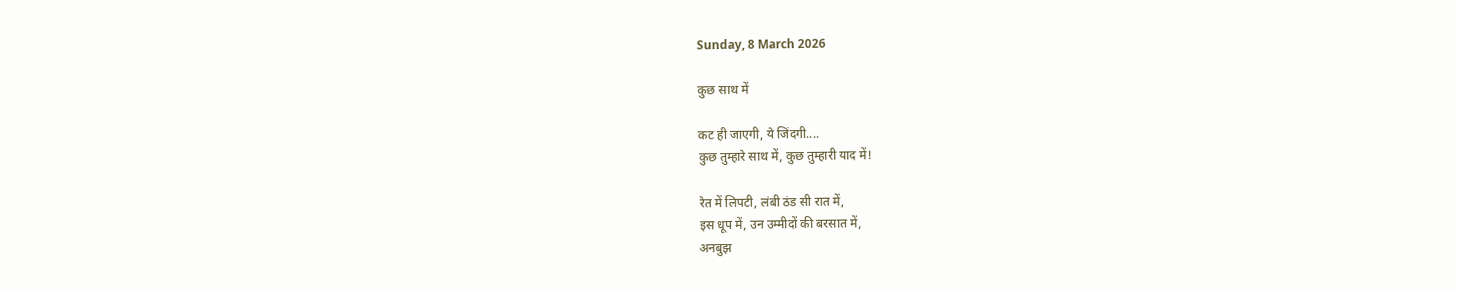Sunday, 8 March 2026

कुछ साथ में

कट ही जाएगी, ये जिंदगी....
कुछ तुम्हारे साथ में, कुछ तुम्हारी याद में!

रेत में लिपटी, लंबी ठंड सी रात में,
इस धूप में, उन उम्मीदों की बरसात में,
अनबुझ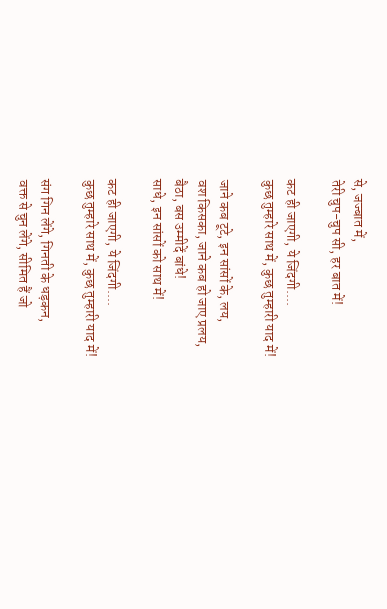से, जज्बात में,
तेरी चुप-चुप सी, हर बात में!

कट ही जाएगी, ये जिंदगी....
कुछ तुम्हारे साथ में, कुछ तुम्हारी याद में!

जाने कब टूटे, इन सांसों के, लय,
वश किसका, जाने कब हो जाए प्रलय,
बैठा, बस उम्मीदें बांधे!
साधे, इन सांसों को साथ में!

कट ही जाएगी, ये जिंदगी....
कुछ तुम्हारे साथ में, कुछ तुम्हारी याद में!

संग गिन लेंगे, गिनती के धड़कन,
वक्त से चुन लेंगे, सीमित हैं जो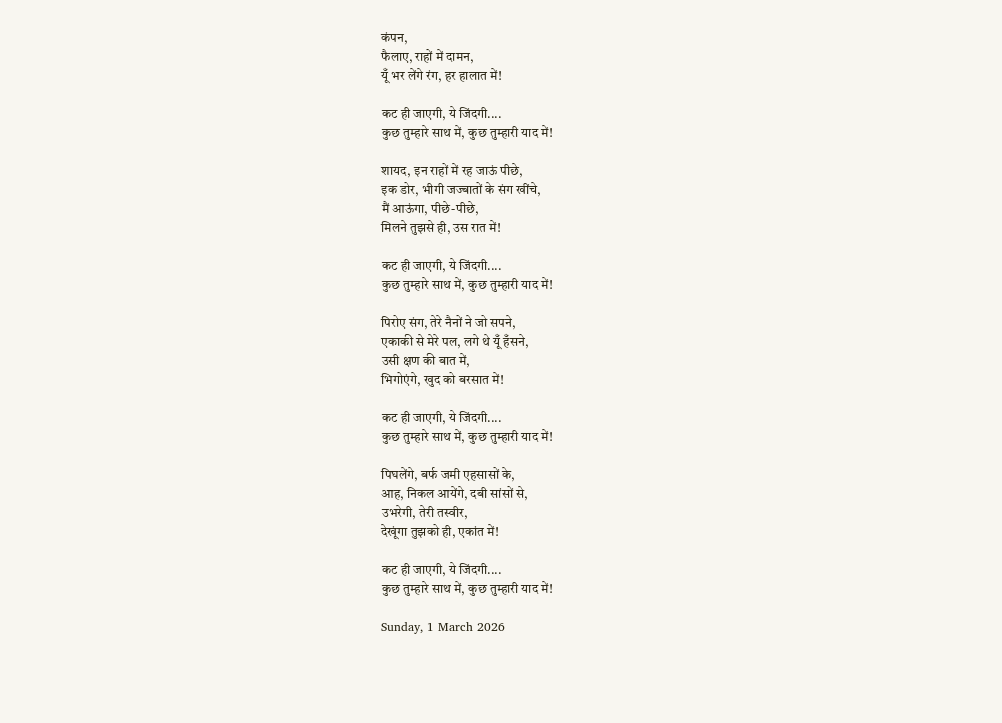कंपन,
फैलाए, राहों में दामन,
यूँ भर लेंगे रंग, हर हालात में!

कट ही जाएगी, ये जिंदगी....
कुछ तुम्हारे साथ में, कुछ तुम्हारी याद में!

शायद, इन राहों में रह जाऊं पीछे,
इक डोर, भीगी जज्बातों के संग खींचे,
मैं आऊंगा, पीछे-पीछे,
मिलने तुझसे ही, उस रात में!

कट ही जाएगी, ये जिंदगी....
कुछ तुम्हारे साथ में, कुछ तुम्हारी याद में!

पिरोए संग, तेरे नैनों ने जो सपने,
एकाकी से मेरे पल, लगे थे यूँ हँसने,
उसी क्षण की बात में,
भिगोएंगे, खुद को बरसात में!

कट ही जाएगी, ये जिंदगी....
कुछ तुम्हारे साथ में, कुछ तुम्हारी याद में!

पिघलेंगे, बर्फ जमी एहसासों के,
आह, निकल आयेंगे, दबी सांसों से,
उभरेगी, तेरी तस्वीर,
देखूंगा तुझको ही, एकांत में!

कट ही जाएगी, ये जिंदगी....
कुछ तुम्हारे साथ में, कुछ तुम्हारी याद में!

Sunday, 1 March 2026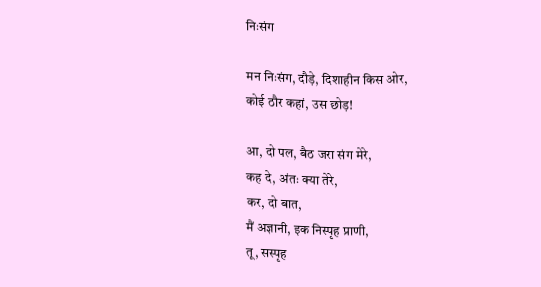निःसंग

मन निःसंग, दौड़े, दिशाहीन किस ओर,
कोई ठौर कहां, उस छोड़!

आ, दो पल, बैठ जरा संग मेरे,
कह दे, अंतः क्या तेरे,
कर, दो बात,
मैं अज्ञानी, इक निस्पृह प्राणी,
तू, सस्पृह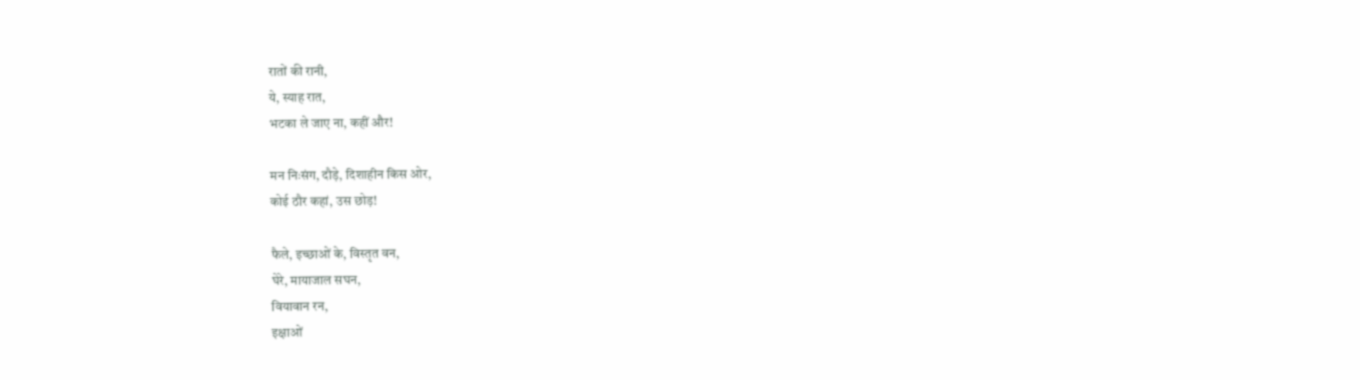रातों की रानी,
ये, स्याह रात,
भटका ले जाए ना, कहीं और!

मन निःसंग, दौड़े, दिशाहीन किस ओर,
कोई ठौर कहां, उस छोड़!

फैले, इच्छाओं के, विस्तृत वन,
घेरे, मायाजाल सघन,
वियावान रन,
इक्षाओं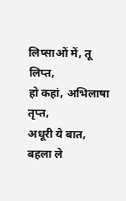लिप्साओं में, तू लिप्त,
हो कहां, अभिलाषा तृप्त,
अधूरी ये बात,
बहला ले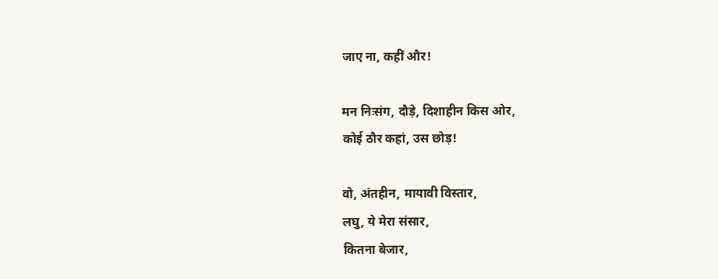जाए ना, कहीं और!

मन निःसंग, दौड़े, दिशाहीन किस ओर,
कोई ठौर कहां, उस छोड़!

वो, अंतहीन, मायावी विस्तार,
लघु, ये मेरा संसार,
कितना बेजार,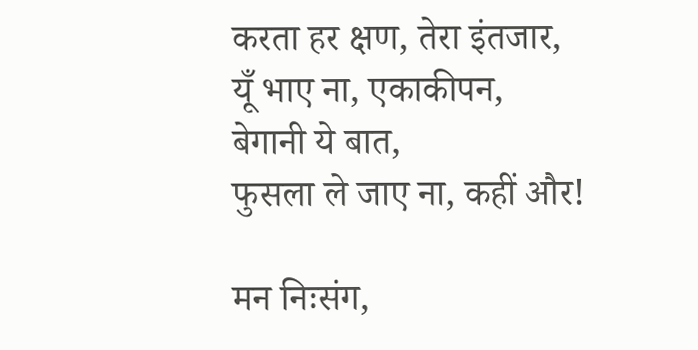करता हर क्षण, तेरा इंतजार,
यूँ भाए ना, एकाकीपन,
बेगानी ये बात,
फुसला ले जाए ना, कहीं और!

मन निःसंग,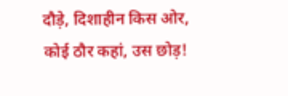दौड़े, दिशाहीन किस ओर,
कोई ठौर कहां, उस छोड़!